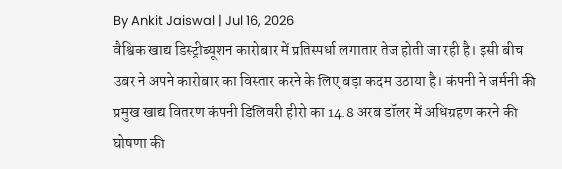By Ankit Jaiswal | Jul 16, 2026
वैश्विक खाद्य डिस्ट्रीब्यूशन कारोबार में प्रतिस्पर्धा लगातार तेज होती जा रही है। इसी बीच उबर ने अपने कारोबार का विस्तार करने के लिए बड़ा कदम उठाया है। कंपनी ने जर्मनी की प्रमुख खाद्य वितरण कंपनी डिलिवरी हीरो का 14.8 अरब डॉलर में अधिग्रहण करने की घोषणा की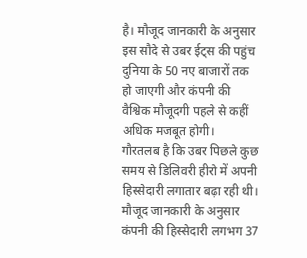है। मौजूद जानकारी के अनुसार इस सौदे से उबर ईट्स की पहुंच दुनिया के 50 नए बाजारों तक हो जाएगी और कंपनी की वैश्विक मौजूदगी पहले से कहीं अधिक मजबूत होगी।
गौरतलब है कि उबर पिछले कुछ समय से डिलिवरी हीरो में अपनी हिस्सेदारी लगातार बढ़ा रही थी। मौजूद जानकारी के अनुसार कंपनी की हिस्सेदारी लगभग 37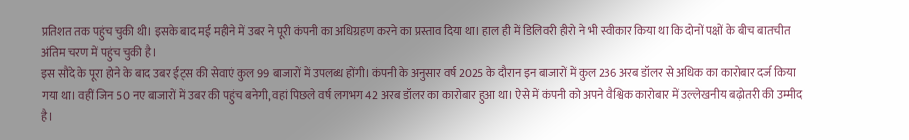प्रतिशत तक पहुंच चुकी थी। इसके बाद मई महीने में उबर ने पूरी कंपनी का अधिग्रहण करने का प्रस्ताव दिया था। हाल ही में डिलिवरी हीरो ने भी स्वीकार किया था कि दोनों पक्षों के बीच बातचीत अंतिम चरण में पहुंच चुकी है।
इस सौदे के पूरा होने के बाद उबर ईट्स की सेवाएं कुल 99 बाजारों में उपलब्ध होंगी। कंपनी के अनुसार वर्ष 2025 के दौरान इन बाजारों में कुल 236 अरब डॉलर से अधिक का कारोबार दर्ज किया गया था। वहीं जिन 50 नए बाजारों में उबर की पहुंच बनेगी, वहां पिछले वर्ष लगभग 42 अरब डॉलर का कारोबार हुआ था। ऐसे में कंपनी को अपने वैश्विक कारोबार में उल्लेखनीय बढ़ोतरी की उम्मीद है।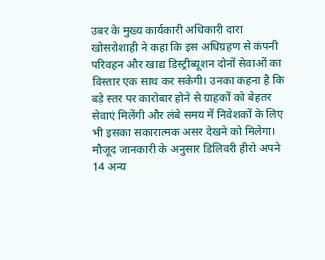उबर के मुख्य कार्यकारी अधिकारी दारा खोसरोशाही ने कहा कि इस अधिग्रहण से कंपनी परिवहन और खाद्य डिस्ट्रीब्यूशन दोनों सेवाओं का विस्तार एक साथ कर सकेगी। उनका कहना है कि बड़े स्तर पर कारोबार होने से ग्राहकों को बेहतर सेवाएं मिलेंगी और लंबे समय में निवेशकों के लिए भी इसका सकारात्मक असर देखने को मिलेगा।
मौजूद जानकारी के अनुसार डिलिवरी हीरो अपने 14 अन्य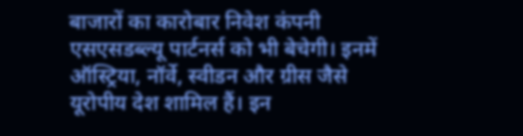बाजारों का कारोबार निवेश कंपनी एसएसडब्ल्यू पार्टनर्स को भी बेचेगी। इनमें ऑस्ट्रिया, नॉर्वे, स्वीडन और ग्रीस जैसे यूरोपीय देश शामिल हैं। इन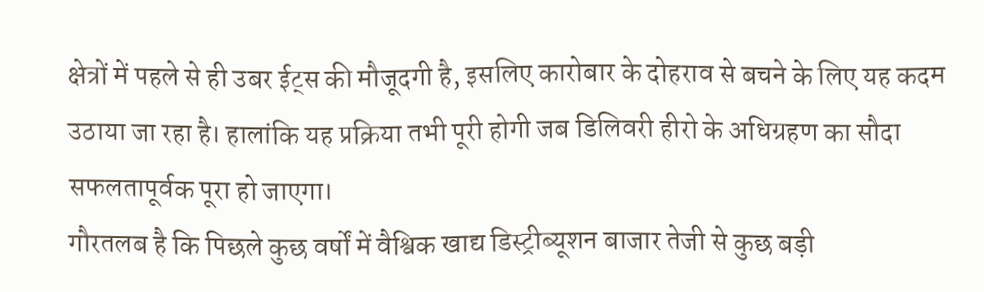क्षेत्रों में पहले से ही उबर ईट्स की मौजूदगी है, इसलिए कारोबार के दोहराव से बचने के लिए यह कदम उठाया जा रहा है। हालांकि यह प्रक्रिया तभी पूरी होगी जब डिलिवरी हीरो के अधिग्रहण का सौदा सफलतापूर्वक पूरा हो जाएगा।
गौरतलब है कि पिछले कुछ वर्षों में वैश्विक खाद्य डिस्ट्रीब्यूशन बाजार तेजी से कुछ बड़ी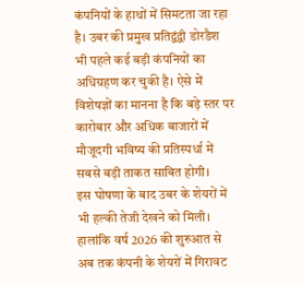कंपनियों के हाथों में सिमटता जा रहा है। उबर की प्रमुख प्रतिद्वंद्वी डोरडैश भी पहले कई बड़ी कंपनियों का अधिग्रहण कर चुकी है। ऐसे में विशेषज्ञों का मानना है कि बड़े स्तर पर कारोबार और अधिक बाजारों में मौजूदगी भविष्य की प्रतिस्पर्धा में सबसे बड़ी ताकत साबित होगी।
इस घोषणा के बाद उबर के शेयरों में भी हल्की तेजी देखने को मिली। हालांकि वर्ष 2026 की शुरुआत से अब तक कंपनी के शेयरों में गिरावट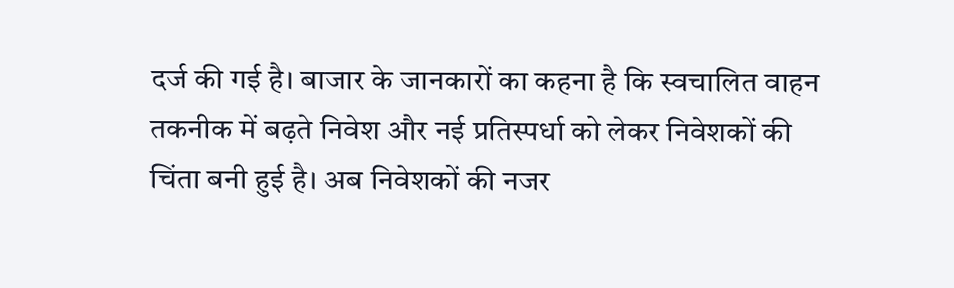दर्ज की गई है। बाजार के जानकारों का कहना है कि स्वचालित वाहन तकनीक में बढ़ते निवेश और नई प्रतिस्पर्धा को लेकर निवेशकों की चिंता बनी हुई है। अब निवेशकों की नजर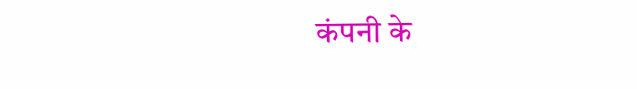कंपनी के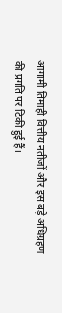आगामी तिमाही वित्तीय नतीजों और इस बड़े अधिग्रहण की प्रगति पर टिकी हुई हैं।